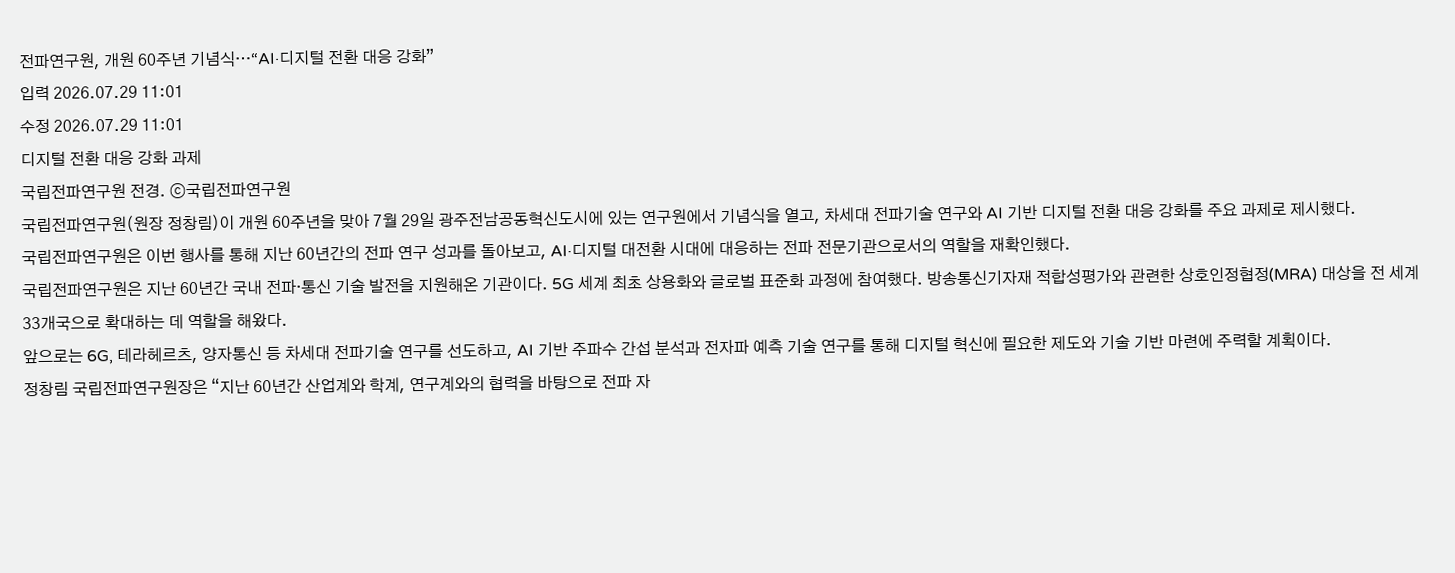전파연구원, 개원 60주년 기념식…“AI·디지털 전환 대응 강화”
입력 2026.07.29 11:01
수정 2026.07.29 11:01
디지털 전환 대응 강화 과제
국립전파연구원 전경. ⓒ국립전파연구원
국립전파연구원(원장 정창림)이 개원 60주년을 맞아 7월 29일 광주전남공동혁신도시에 있는 연구원에서 기념식을 열고, 차세대 전파기술 연구와 AI 기반 디지털 전환 대응 강화를 주요 과제로 제시했다.
국립전파연구원은 이번 행사를 통해 지난 60년간의 전파 연구 성과를 돌아보고, AI·디지털 대전환 시대에 대응하는 전파 전문기관으로서의 역할을 재확인했다.
국립전파연구원은 지난 60년간 국내 전파·통신 기술 발전을 지원해온 기관이다. 5G 세계 최초 상용화와 글로벌 표준화 과정에 참여했다. 방송통신기자재 적합성평가와 관련한 상호인정협정(MRA) 대상을 전 세계 33개국으로 확대하는 데 역할을 해왔다.
앞으로는 6G, 테라헤르츠, 양자통신 등 차세대 전파기술 연구를 선도하고, AI 기반 주파수 간섭 분석과 전자파 예측 기술 연구를 통해 디지털 혁신에 필요한 제도와 기술 기반 마련에 주력할 계획이다.
정창림 국립전파연구원장은 “지난 60년간 산업계와 학계, 연구계와의 협력을 바탕으로 전파 자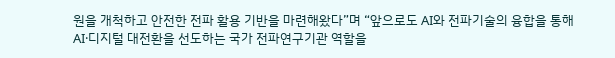원을 개척하고 안전한 전파 활용 기반을 마련해왔다”며 “앞으로도 AI와 전파기술의 융합을 통해 AI·디지털 대전환을 선도하는 국가 전파연구기관 역할을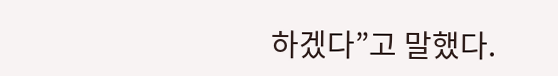하겠다”고 말했다.